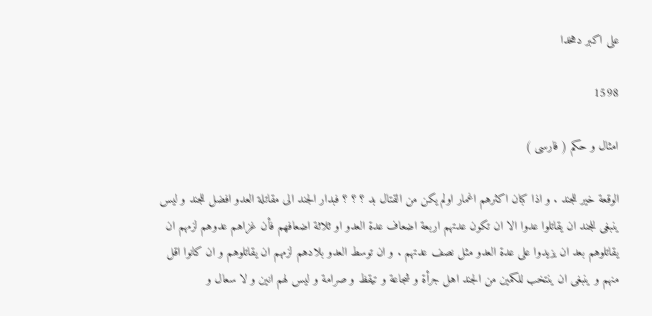على اكبر دهخدا

1598

امثال و حكم ( فارسى )

الوقعة خير للجند . و اذا كبان اكثرهم اغمار اولم يكن من القتال بد ؟ ؟ ؟ فبدار الجند الى مقاتلة العدو افضل للجند و ليس ينبغى للجند ان يقاتلوا عدوا الا ان تكون عدتهم اربعة اضعاف عدة العدو او ثلاثة اضعافهم فأن غزاهم عدوهم لزمهم ان يقاتلوهم بعد ان يزيدوا على عدة العدو مثل نصف عدتهم . و ان توسط العدو بلادهم لزمهم ان يقاتلوهم و ان كانوا اقل منهم و ينبغى ان ينتخب للكمين من الجند اهل جرأة و شجاعة و تيقظ و صرامة و ليس لهم انين و لا سعال و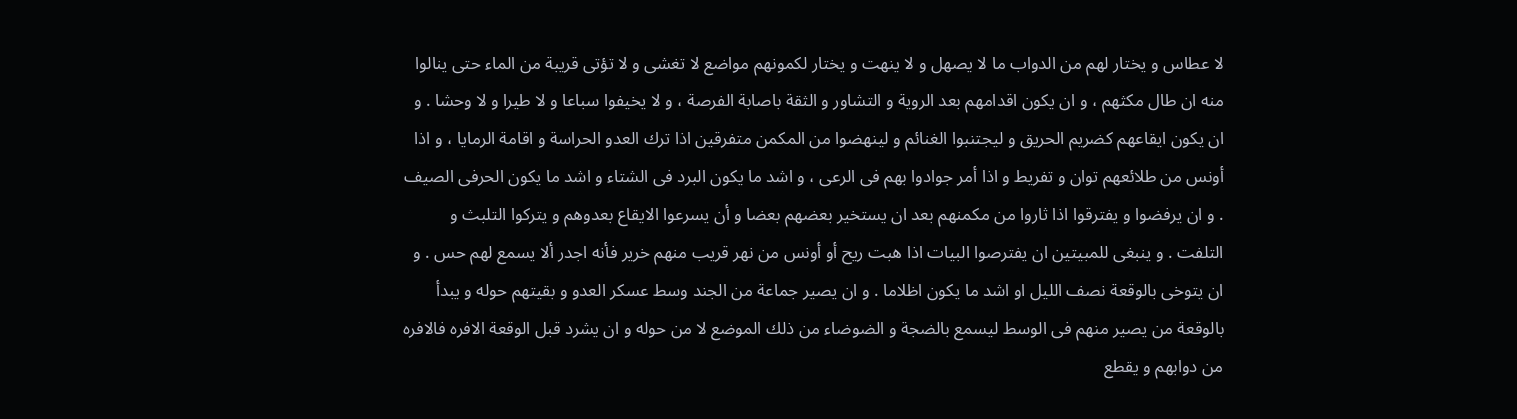لا عطاس و يختار لهم من الدواب ما لا يصهل و لا ينهت و يختار لكمونهم مواضع لا تغشى و لا تؤتى قريبة من الماء حتى ينالوا منه ان طال مكثهم ، و ان يكون اقدامهم بعد الروية و التشاور و الثقة باصابة الفرصة ، و لا يخيفوا سباعا و لا طيرا و لا وحشا . و ان يكون ايقاعهم كضريم الحريق و ليجتنبوا الغنائم و لينهضوا من المكمن متفرقين اذا ترك العدو الحراسة و اقامة الرمايا ، و اذا أونس من طلائعهم توان و تفريط و اذا أمر جوادوا بهم فى الرعى ، و اشد ما يكون البرد فى الشتاء و اشد ما يكون الحرفى الصيف . و ان يرفضوا و يفترقوا اذا ثاروا من مكمنهم بعد ان يستخير بعضهم بعضا و أن يسرعوا الايقاع بعدوهم و يتركوا التلبث و التلفت . و ينبغى للمبيتين ان يفترصوا البيات اذا هبت ريح أو أونس من نهر قريب منهم خرير فأنه اجدر ألا يسمع لهم حس . و ان يتوخى بالوقعة نصف الليل او اشد ما يكون اظلاما . و ان يصير جماعة من الجند وسط عسكر العدو و بقيتهم حوله و يبدأ بالوقعة من يصير منهم فى الوسط ليسمع بالضجة و الضوضاء من ذلك الموضع لا من حوله و ان يشرد قبل الوقعة الافره فالافره من دوابهم و يقطع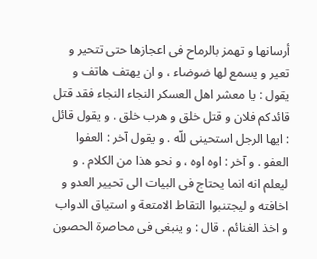أرسانها و تهمز بالرماح فى اعجازها حتى تتحير و تعير و يسمع لها ضوضاء ، و ان يهتف هاتف و يقول : يا معشر اهل العسكر النجاء النجاء فقد قتل قائدكم فلان و قتل خلق و هرب خلق . و يقول قائل : ايها الرجل استحينى للّه . و يقول آخر : العفوا العفو . و آخر : اوه اوه ، و نحو هذا من الكلام . و ليعلم انه انما يحتاج فى البيات الى تحيير العدو و اخافته و ليجتنبوا التقاط الامتعة و استياق الدواب و اخذ الغنائم . قال : و ينبغى فى محاصرة الحصون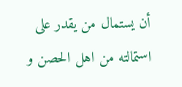أن يستمال من يقدر على استمالته من اهل الحصن و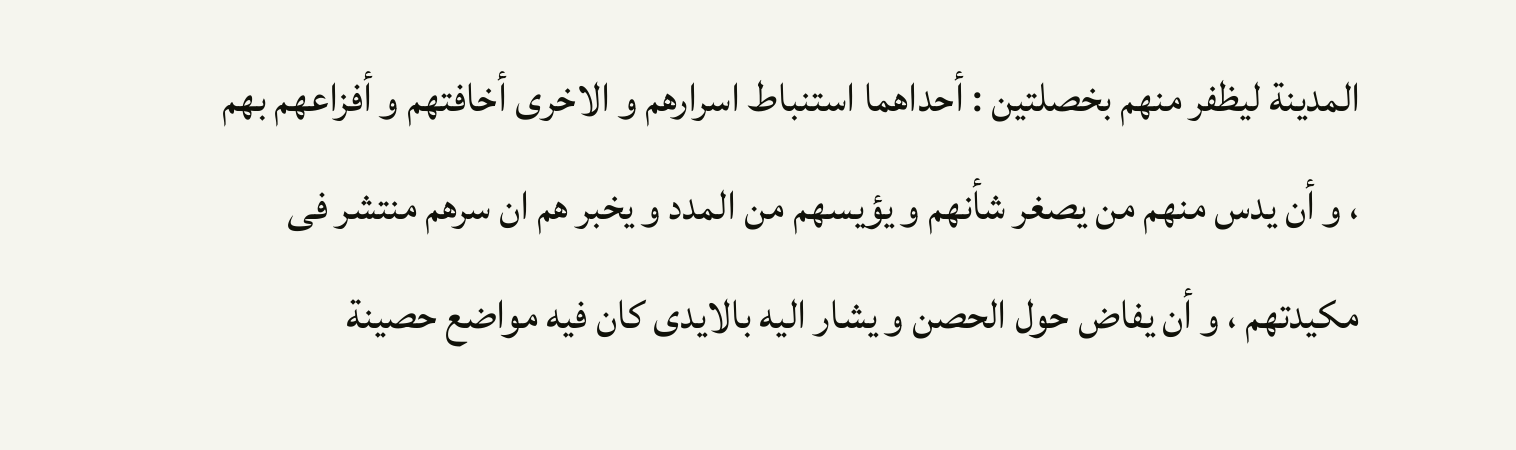المدينة ليظفر منهم بخصلتين : أحداهما استنباط اسرارهم و الاخرى أخافتهم و أفزاعهم بهم ، و أن يدس منهم من يصغر شأنهم و يؤيسهم من المدد و يخبر هم ان سرهم منتشر فى مكيدتهم ، و أن يفاض حول الحصن و يشار اليه بالايدى كان فيه مواضع حصينة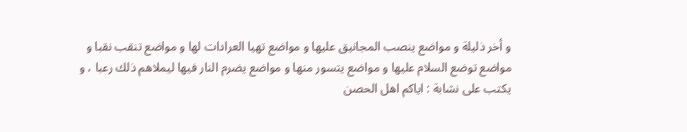و أخر ذليلة و مواضع ينصب المجانيق عليها و مواضع تهيا العرادات لها و مواضع تنقب نقبا و مواضع توضع السلام عليها و مواضع يتسور منها و مواضع يضرم النار فيها ليملاهم ذلك رعبا ، و يكتب على نشابة : اياكم اهل الحصن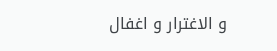و الاغترار و اغفال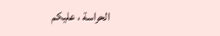الحراسة ، عليكم